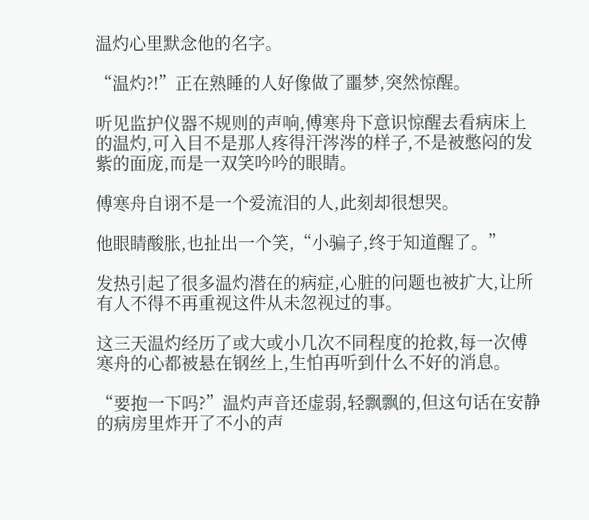温灼心里默念他的名字。

“温灼?!”正在熟睡的人好像做了噩梦,突然惊醒。

听见监护仪器不规则的声响,傅寒舟下意识惊醒去看病床上的温灼,可入目不是那人疼得汗涔涔的样子,不是被憋闷的发紫的面庞,而是一双笑吟吟的眼睛。

傅寒舟自诩不是一个爱流泪的人,此刻却很想哭。

他眼睛酸胀,也扯出一个笑,“小骗子,终于知道醒了。”

发热引起了很多温灼潜在的病症,心脏的问题也被扩大,让所有人不得不再重视这件从未忽视过的事。

这三天温灼经历了或大或小几次不同程度的抢救,每一次傅寒舟的心都被悬在钢丝上,生怕再听到什么不好的消息。

“要抱一下吗?”温灼声音还虚弱,轻飘飘的,但这句话在安静的病房里炸开了不小的声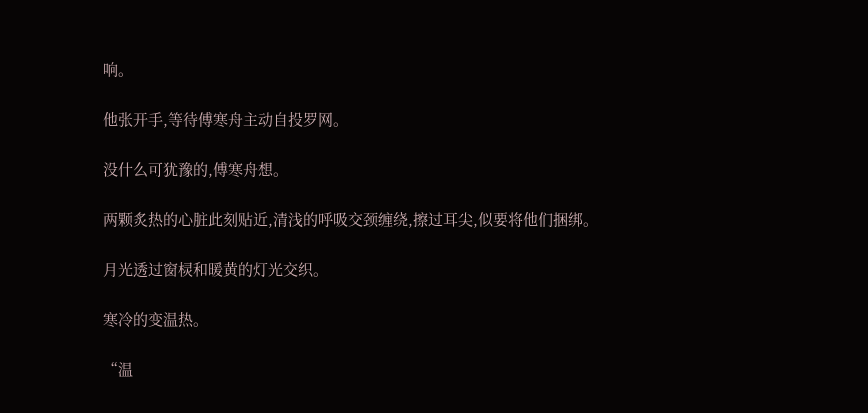响。

他张开手,等待傅寒舟主动自投罗网。

没什么可犹豫的,傅寒舟想。

两颗炙热的心脏此刻贴近,清浅的呼吸交颈缠绕,擦过耳尖,似要将他们捆绑。

月光透过窗棂和暖黄的灯光交织。

寒冷的变温热。

“温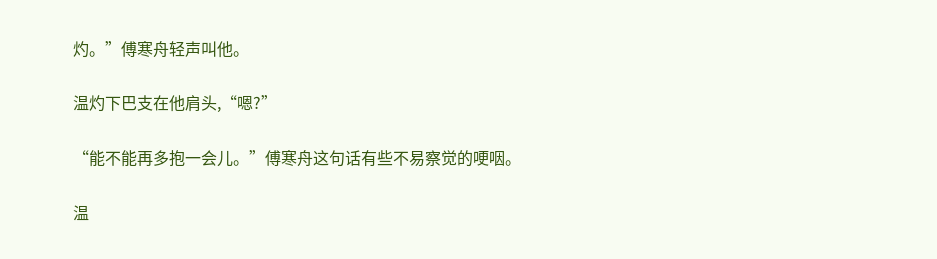灼。”傅寒舟轻声叫他。

温灼下巴支在他肩头,“嗯?”

“能不能再多抱一会儿。”傅寒舟这句话有些不易察觉的哽咽。

温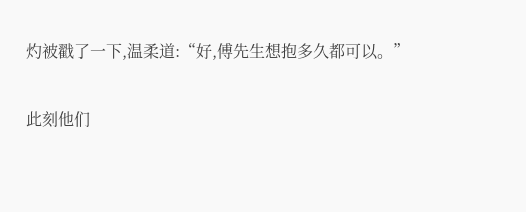灼被戳了一下,温柔道:“好,傅先生想抱多久都可以。”

此刻他们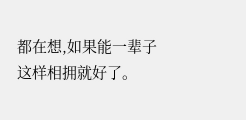都在想,如果能一辈子这样相拥就好了。